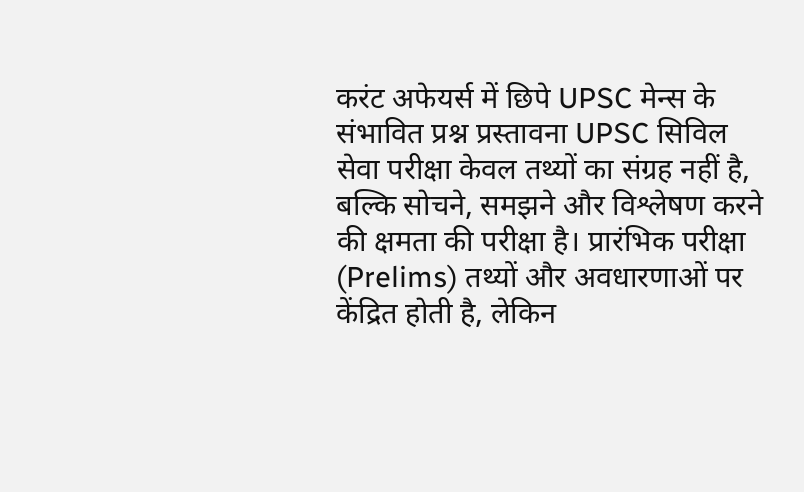करंट अफेयर्स में छिपे UPSC मेन्स के संभावित प्रश्न प्रस्तावना UPSC सिविल सेवा परीक्षा केवल तथ्यों का संग्रह नहीं है, बल्कि सोचने, समझने और विश्लेषण करने की क्षमता की परीक्षा है। प्रारंभिक परीक्षा (Prelims) तथ्यों और अवधारणाओं पर केंद्रित होती है, लेकिन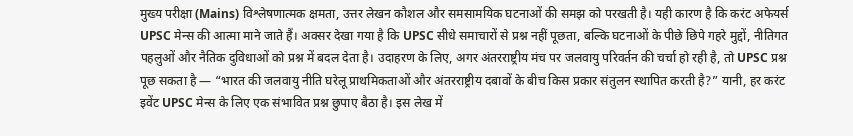मुख्य परीक्षा (Mains) विश्लेषणात्मक क्षमता, उत्तर लेखन कौशल और समसामयिक घटनाओं की समझ को परखती है। यही कारण है कि करंट अफेयर्स UPSC मेन्स की आत्मा माने जाते हैं। अक्सर देखा गया है कि UPSC सीधे समाचारों से प्रश्न नहीं पूछता, बल्कि घटनाओं के पीछे छिपे गहरे मुद्दों, नीतिगत पहलुओं और नैतिक दुविधाओं को प्रश्न में बदल देता है। उदाहरण के लिए, अगर अंतरराष्ट्रीय मंच पर जलवायु परिवर्तन की चर्चा हो रही है, तो UPSC प्रश्न पूछ सकता है — “भारत की जलवायु नीति घरेलू प्राथमिकताओं और अंतरराष्ट्रीय दबावों के बीच किस प्रकार संतुलन स्थापित करती है?” यानी, हर करंट इवेंट UPSC मेन्स के लिए एक संभावित प्रश्न छुपाए बैठा है। इस लेख में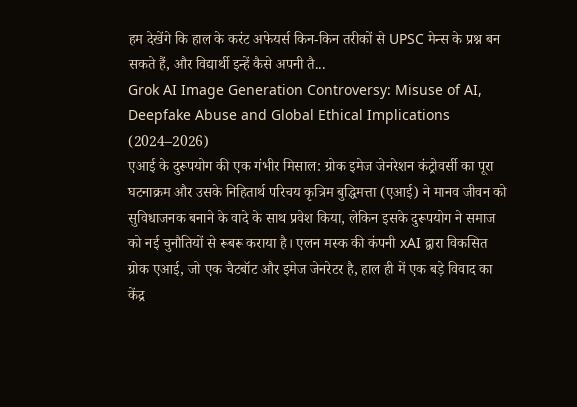हम देखेंगे कि हाल के करंट अफेयर्स किन-किन तरीकों से UPSC मेन्स के प्रश्न बन सकते हैं, और विद्यार्थी इन्हें कैसे अपनी तै...
Grok AI Image Generation Controversy: Misuse of AI, Deepfake Abuse and Global Ethical Implications (2024–2026)
एआई के दुरूपयोग की एक गंभीर मिसाल: ग्रोक इमेज जेनरेशन कंट्रोवर्सी का पूरा घटनाक्रम और उसके निहितार्थ परिचय कृत्रिम बुद्धिमत्ता (एआई) ने मानव जीवन को सुविधाजनक बनाने के वादे के साथ प्रवेश किया, लेकिन इसके दुरूपयोग ने समाज को नई चुनौतियों से रूबरू कराया है। एलन मस्क की कंपनी xAI द्वारा विकसित ग्रोक एआई, जो एक चैटबॉट और इमेज जेनरेटर है, हाल ही में एक बड़े विवाद का केंद्र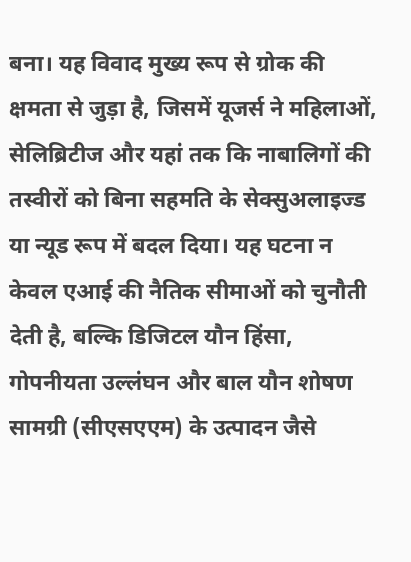बना। यह विवाद मुख्य रूप से ग्रोक की क्षमता से जुड़ा है, जिसमें यूजर्स ने महिलाओं, सेलिब्रिटीज और यहां तक कि नाबालिगों की तस्वीरों को बिना सहमति के सेक्सुअलाइज्ड या न्यूड रूप में बदल दिया। यह घटना न केवल एआई की नैतिक सीमाओं को चुनौती देती है, बल्कि डिजिटल यौन हिंसा, गोपनीयता उल्लंघन और बाल यौन शोषण सामग्री (सीएसएएम) के उत्पादन जैसे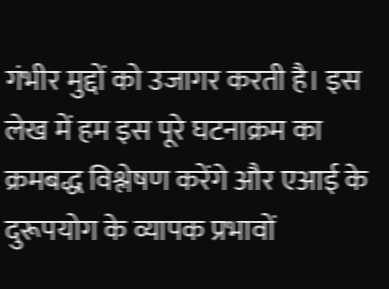गंभीर मुद्दों को उजागर करती है। इस लेख में हम इस पूरे घटनाक्रम का क्रमबद्ध विश्लेषण करेंगे और एआई के दुरूपयोग के व्यापक प्रभावों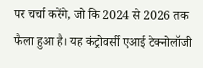पर चर्चा करेंगे, जो कि 2024 से 2026 तक फैला हुआ है। यह कंट्रोवर्सी एआई टेक्नोलॉजी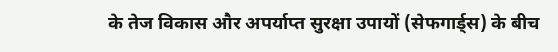के तेज विकास और अपर्याप्त सुरक्षा उपायों (सेफगार्ड्स) के बीच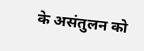के असंतुलन को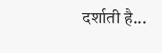दर्शाती है...